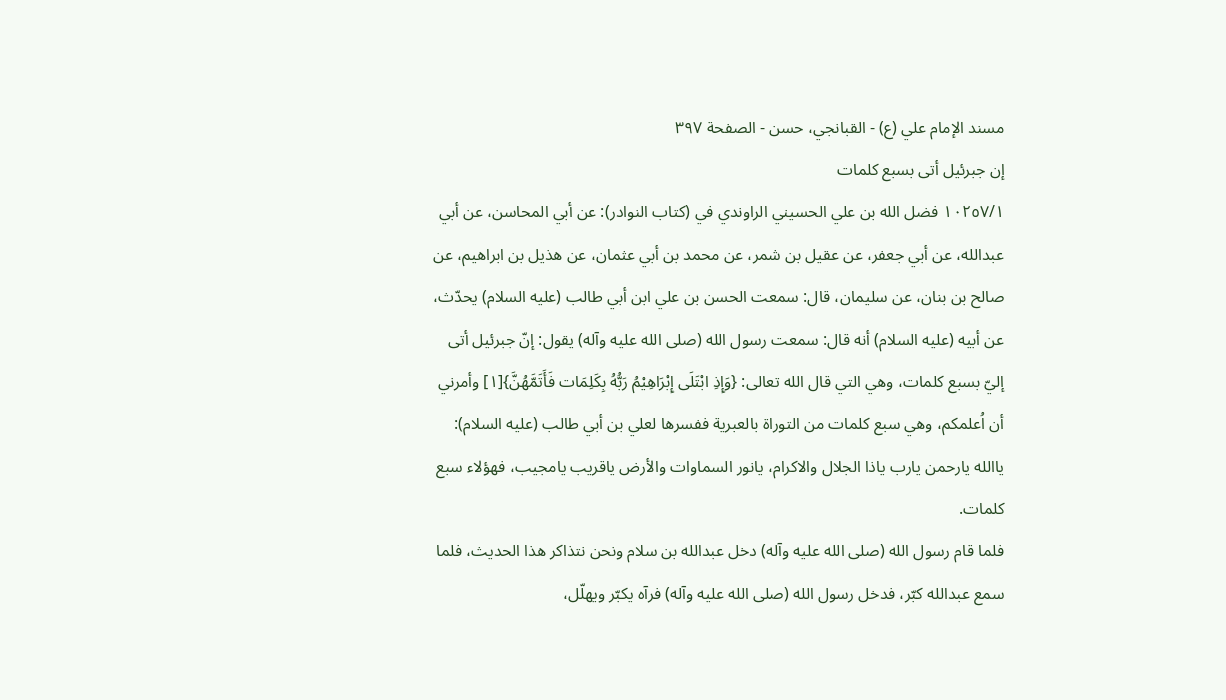مسند الإمام علي (ع) - القبانجي، حسن - الصفحة ٣٩٧
إن جبرئيل أتى بسبع كلمات
١٠٢٥٧/١ فضل الله بن علي الحسيني الراوندي في (كتاب النوادر): عن أبي المحاسن، عن أبي عبدالله، عن أبي جعفر، عن عقيل بن شمر، عن محمد بن أبي عثمان، عن هذيل بن ابراهيم، عن صالح بن بنان، عن سليمان، قال: سمعت الحسن بن علي ابن أبي طالب (عليه السلام) يحدّث، عن أبيه (عليه السلام) أنه قال: سمعت رسول الله (صلى الله عليه وآله) يقول: إنّ جبرئيل أتى إليّ بسبع كلمات، وهي التي قال الله تعالى: {وَإِذِ ابْتَلَى إِبْرَاهِيْمُ رَبُّهُ بِكَلِمَات فَأَتَمَّهُنَّ}[١] وأمرني أن اُعلمكم، وهي سبع كلمات من التوراة بالعبرية ففسرها لعلي بن أبي طالب (عليه السلام): ياالله يارحمن يارب ياذا الجلال والاكرام، يانور السماوات والأرض ياقريب يامجيب، فهؤلاء سبع كلمات.
فلما قام رسول الله (صلى الله عليه وآله) دخل عبدالله بن سلام ونحن نتذاكر هذا الحديث، فلما سمع عبدالله كبّر، فدخل رسول الله (صلى الله عليه وآله) فرآه يكبّر ويهلّل،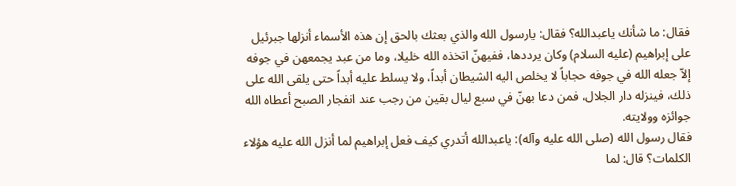فقال: ما شأنك ياعبدالله؟ فقال: يارسول الله والذي بعثك بالحق إن هذه الأسماء أنزلها جبرئيل على إبراهيم (عليه السلام) وكان يرددها، ففيهنّ اتخذه الله خليلا، وما من عبد يجمعهن في جوفه إلاّ جعله الله في جوفه حجاباً لا يخلص اليه الشيطان أبداً، ولا يسلط عليه أبداً حتى يلقى الله على ذلك، فينزله دار الجلال، فمن دعا بهنّ في سبع ليال بقين من رجب عند انفجار الصبح أعطاه الله جوائزه وولايته.
فقال رسول الله (صلى الله عليه وآله): ياعبدالله أتدري كيف فعل إبراهيم لما أنزل الله عليه هؤلاء الكلمات؟ قال: لما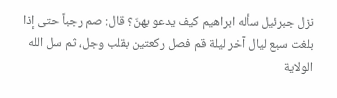نزل جبرئيل سأله ابراهيم كيف يدعو بهنّ؟ قال: صم رجباً حتى إذا بلغت سبع ليال آخر ليلة قم فصل ركعتين بقلب وجل، ثم سل الله الولاية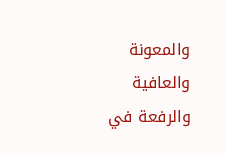والمعونة والعافية والرفعة في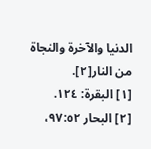الدنيا والآخرة والنجاة من النار[٢].
[١] البقرة: ١٢٤.
[٢] البحار ٩٧:٥٢،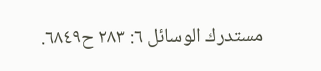مستدرك الوسائل ٦: ٢٨٣ ح٦٨٤٩.